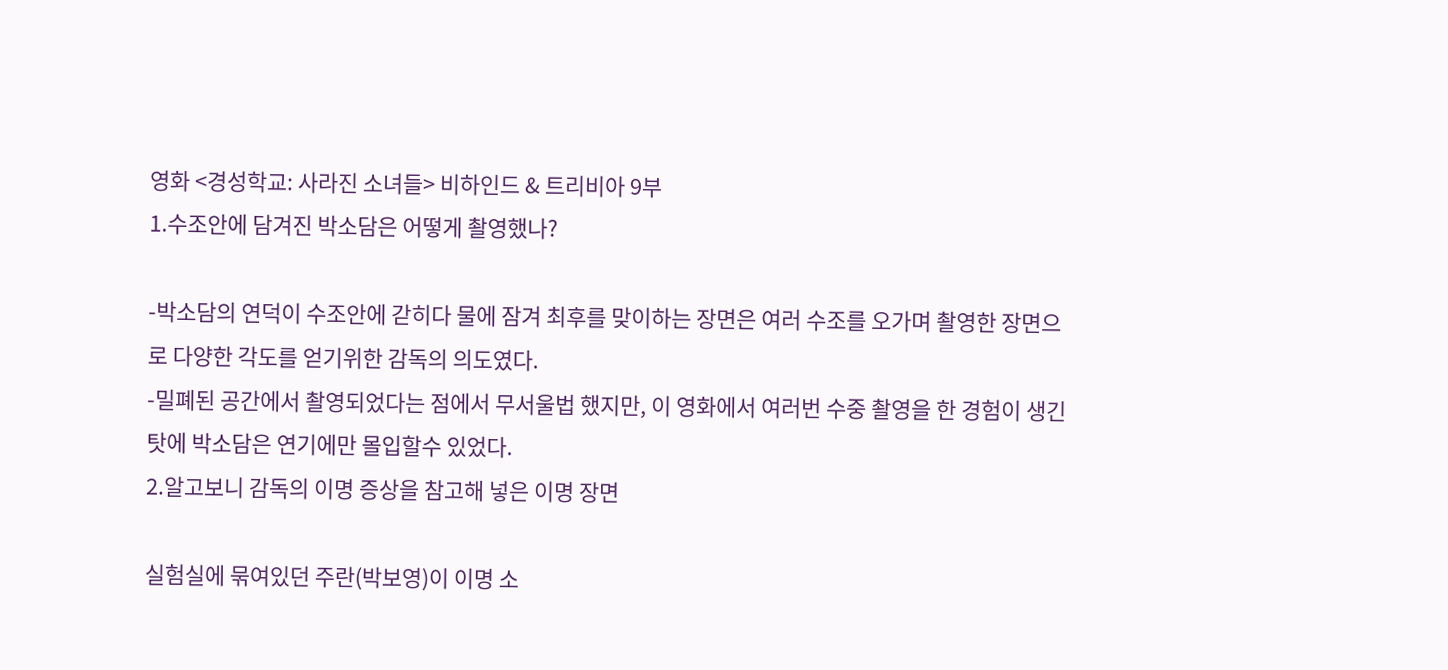영화 <경성학교: 사라진 소녀들> 비하인드 & 트리비아 9부
1.수조안에 담겨진 박소담은 어떻게 촬영했나?

-박소담의 연덕이 수조안에 갇히다 물에 잠겨 최후를 맞이하는 장면은 여러 수조를 오가며 촬영한 장면으로 다양한 각도를 얻기위한 감독의 의도였다.
-밀폐된 공간에서 촬영되었다는 점에서 무서울법 했지만, 이 영화에서 여러번 수중 촬영을 한 경험이 생긴 탓에 박소담은 연기에만 몰입할수 있었다.
2.알고보니 감독의 이명 증상을 참고해 넣은 이명 장면

실험실에 묶여있던 주란(박보영)이 이명 소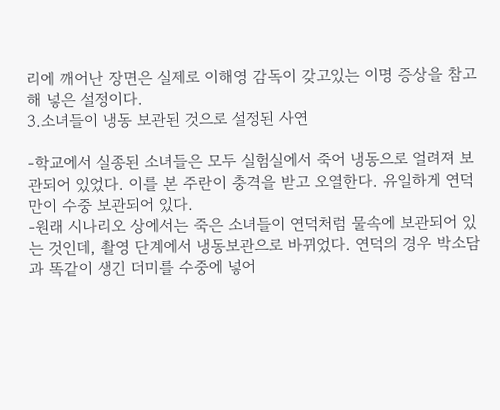리에 깨어난 장면은 실제로 이해영 감독이 갖고있는 이명 증상을 참고해 넣은 설정이다.
3.소녀들이 냉동 보관된 것으로 설정된 사연

-학교에서 실종된 소녀들은 모두 실험실에서 죽어 냉동으로 얼려져 보관되어 있었다. 이를 본 주란이 충격을 받고 오열한다. 유일하게 연덕만이 수중 보관되어 있다.
-원래 시나리오 상에서는 죽은 소녀들이 연덕처럼 물속에 보관되어 있는 것인데, 촬영 단계에서 냉동보관으로 바뀌었다. 연덕의 경우 박소담과 똑같이 생긴 더미를 수중에 넣어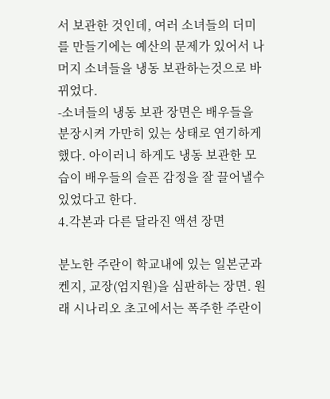서 보관한 것인데, 여러 소녀들의 더미를 만들기에는 예산의 문제가 있어서 나머지 소녀들을 냉동 보관하는것으로 바뀌었다.
-소녀들의 냉동 보관 장면은 배우들을 분장시켜 가만히 있는 상태로 연기하게 했다. 아이러니 하게도 냉동 보관한 모습이 배우들의 슬픈 감정을 잘 끌어낼수 있었다고 한다.
4.각본과 다른 달라진 액션 장면

분노한 주란이 학교내에 있는 일본군과 켄지, 교장(엄지원)을 심판하는 장면. 원래 시나리오 초고에서는 폭주한 주란이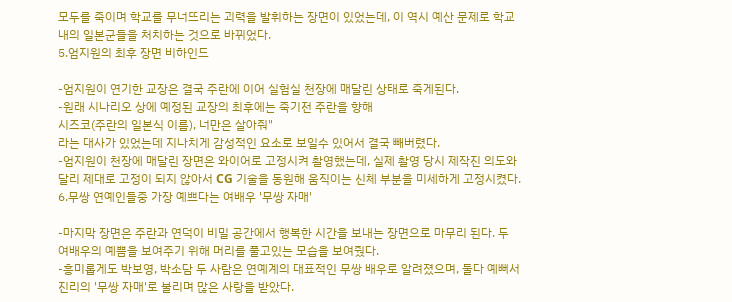모두를 죽이며 학교를 무너뜨리는 괴력을 발휘하는 장면이 있었는데, 이 역시 예산 문제로 학교내의 일본군들을 처치하는 것으로 바뀌었다.
5.엄지원의 최후 장면 비하인드

-엄지원이 연기한 교장은 결국 주란에 이어 실험실 천장에 매달린 상태로 죽게된다.
-원래 시나리오 상에 예정된 교장의 최후에는 죽기전 주란을 향해
시즈코(주란의 일본식 이름), 너만은 살아줘"
라는 대사가 있었는데 지나치게 감성적인 요소로 보일수 있어서 결국 빼버렸다.
-엄지원이 천장에 매달린 장면은 와이어로 고정시켜 촬영했는데, 실제 촬영 당시 제작진 의도와 달리 제대로 고정이 되지 않아서 CG 기술을 동원해 움직이는 신체 부분을 미세하게 고정시켰다.
6.무쌍 연예인들중 가장 예쁘다는 여배우 '무쌍 자매'

-마지막 장면은 주란과 연덕이 비밀 공간에서 행복한 시간을 보내는 장면으로 마무리 된다. 두 여배우의 예쁨을 보여주기 위해 머리를 풀고있는 모습을 보여줬다.
-흥미롭게도 박보영, 박소담 두 사람은 연예계의 대표적인 무쌍 배우로 알려졌으며, 둘다 예뻐서 진리의 '무쌍 자매'로 불리며 많은 사랑을 받았다.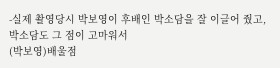-실제 촬영당시 박보영이 후배인 박소담을 잘 이글어 줬고, 박소담도 그 점이 고마워서
(박보영)배울점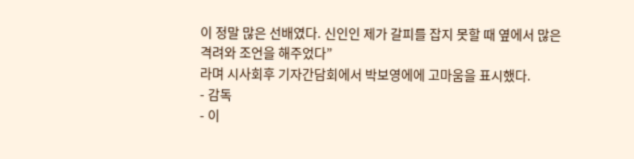이 정말 많은 선배였다. 신인인 제가 갈피를 잡지 못할 때 옆에서 많은 격려와 조언을 해주었다”
라며 시사회후 기자간담회에서 박보영에에 고마움을 표시했다.
- 감독
- 이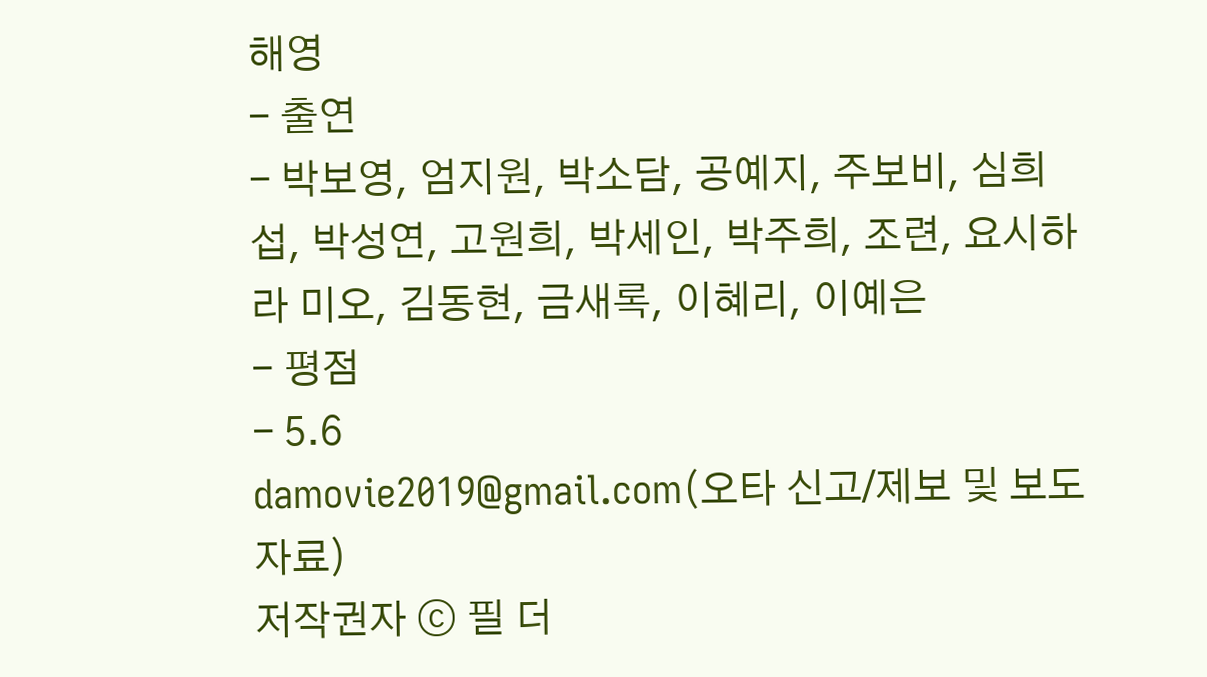해영
- 출연
- 박보영, 엄지원, 박소담, 공예지, 주보비, 심희섭, 박성연, 고원희, 박세인, 박주희, 조련, 요시하라 미오, 김동현, 금새록, 이혜리, 이예은
- 평점
- 5.6
damovie2019@gmail.com(오타 신고/제보 및 보도자료)
저작권자 ⓒ 필 더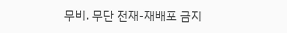무비. 무단 전재-재배포 금지